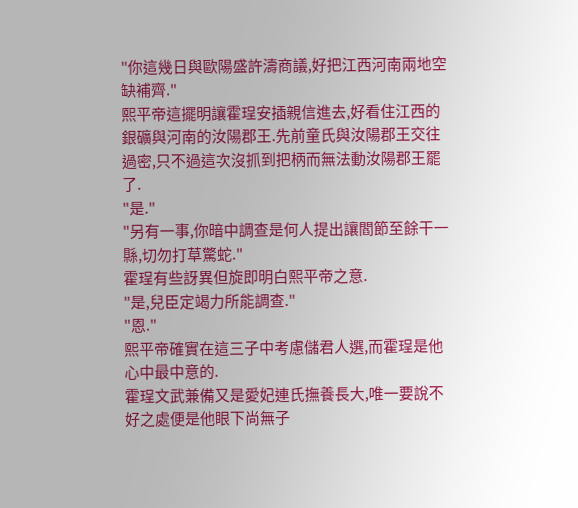"你這幾日與歐陽盛許濤商議,好把江西河南兩地空缺補齊."
熙平帝這擺明讓霍珵安插親信進去,好看住江西的銀礦與河南的汝陽郡王.先前童氏與汝陽郡王交往過密,只不過這次沒抓到把柄而無法動汝陽郡王罷了.
"是."
"另有一事,你暗中調查是何人提出讓閻節至餘干一縣,切勿打草驚蛇."
霍珵有些訝異但旋即明白熙平帝之意.
"是,兒臣定竭力所能調查."
"恩."
熙平帝確實在這三子中考慮儲君人選,而霍珵是他心中最中意的.
霍珵文武兼備又是愛妃連氏撫養長大,唯一要說不好之處便是他眼下尚無子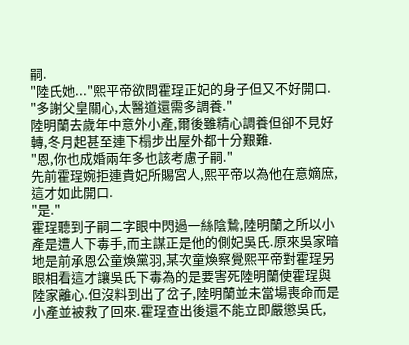嗣.
"陸氏她..."熙平帝欲問霍珵正妃的身子但又不好開口.
"多謝父皇關心,太醫道還需多調養."
陸明蘭去歲年中意外小產,爾後雖精心調養但卻不見好轉,冬月起甚至連下榻步出屋外都十分艱難.
"恩,你也成婚兩年多也該考慮子嗣."
先前霍珵婉拒連貴妃所賜宮人,熙平帝以為他在意嫡庶,這才如此開口.
"是."
霍珵聽到子嗣二字眼中閃過一絲陰鷙,陸明蘭之所以小產是遭人下毒手,而主謀正是他的側妃吳氏.原來吳家暗地是前承恩公童煥黨羽,某次童煥察覺熙平帝對霍珵另眼相看這才讓吳氏下毒為的是要害死陸明蘭使霍珵與陸家離心.但沒料到出了岔子,陸明蘭並未當場喪命而是小產並被救了回來.霍珵查出後還不能立即嚴懲吳氏,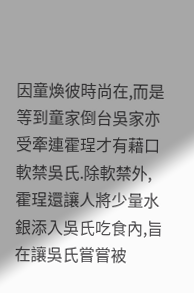因童煥彼時尚在,而是等到童家倒台吳家亦受牽連霍珵才有藉口軟禁吳氏.除軟禁外,霍珵還讓人將少量水銀添入吳氏吃食內,旨在讓吳氏嘗嘗被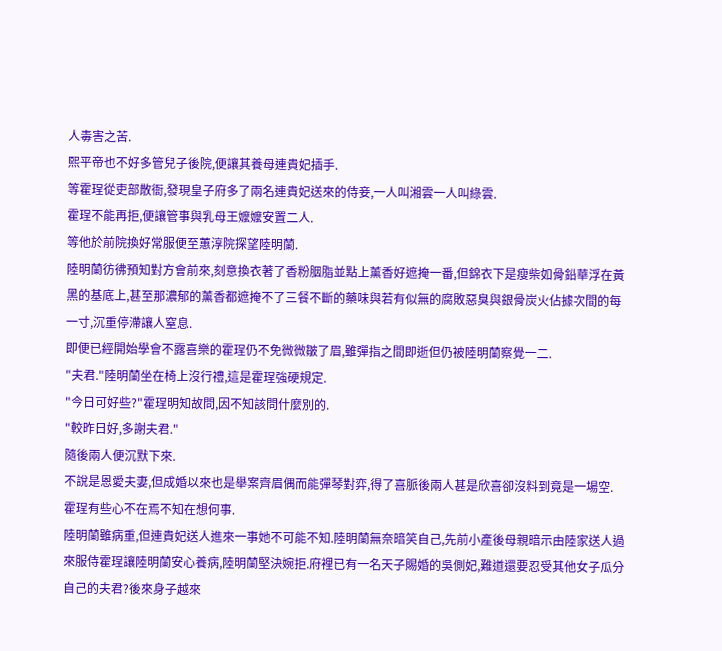人毒害之苦.
熙平帝也不好多管兒子後院,便讓其養母連貴妃插手.
等霍珵從吏部散衙,發現皇子府多了兩名連貴妃送來的侍妾,一人叫湘雲一人叫綠雲.
霍珵不能再拒,便讓管事與乳母王嬤嬤安置二人.
等他於前院換好常服便至蕙淳院探望陸明蘭.
陸明蘭彷彿預知對方會前來,刻意換衣著了香粉胭脂並點上薰香好遮掩一番,但錦衣下是瘦柴如骨鉛華浮在黃黑的基底上,甚至那濃郁的薰香都遮掩不了三餐不斷的藥味與若有似無的腐敗惡臭與銀骨炭火佔據次間的每一寸,沉重停滯讓人窒息.
即便已經開始學會不露喜樂的霍珵仍不免微微皺了眉,雖彈指之間即逝但仍被陸明蘭察覺一二.
"夫君."陸明蘭坐在椅上沒行禮,這是霍珵強硬規定.
"今日可好些?"霍珵明知故問,因不知該問什麼別的.
"較昨日好,多謝夫君."
隨後兩人便沉默下來.
不說是恩愛夫妻,但成婚以來也是舉案齊眉偶而能彈琴對弈,得了喜脈後兩人甚是欣喜卻沒料到竟是一場空.
霍珵有些心不在焉不知在想何事.
陸明蘭雖病重,但連貴妃送人進來一事她不可能不知.陸明蘭無奈暗笑自己,先前小產後母親暗示由陸家送人過來服侍霍珵讓陸明蘭安心養病,陸明蘭堅決婉拒.府裡已有一名天子賜婚的吳側妃,難道還要忍受其他女子瓜分自己的夫君?後來身子越來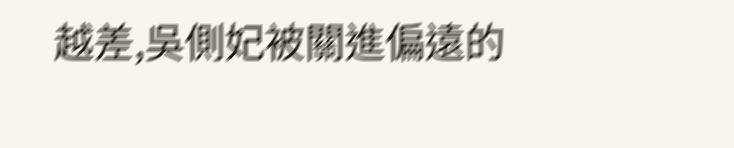越差,吳側妃被關進偏遠的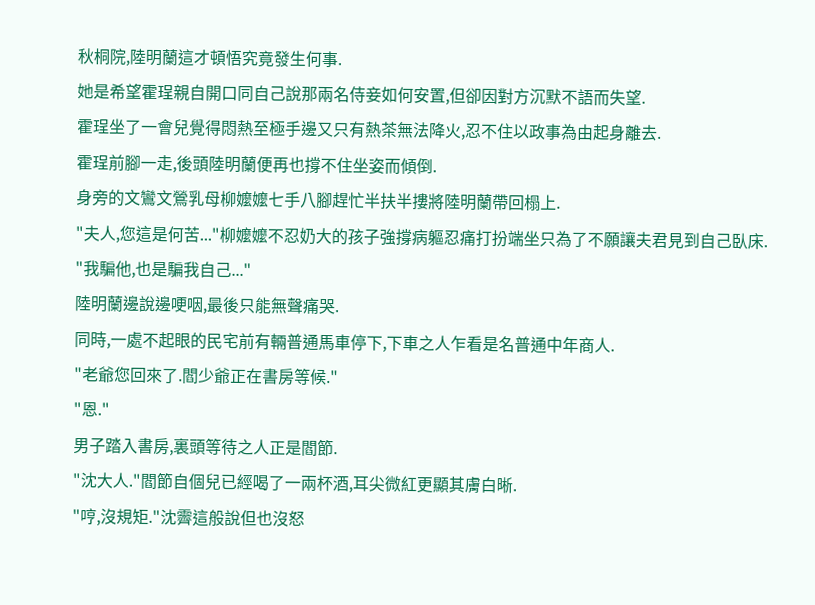秋桐院,陸明蘭這才頓悟究竟發生何事.
她是希望霍珵親自開口同自己說那兩名侍妾如何安置,但卻因對方沉默不語而失望.
霍珵坐了一會兒覺得悶熱至極手邊又只有熱茶無法降火,忍不住以政事為由起身離去.
霍珵前腳一走,後頭陸明蘭便再也撐不住坐姿而傾倒.
身旁的文鸞文鶯乳母柳嬤嬤七手八腳趕忙半扶半摟將陸明蘭帶回榻上.
"夫人,您這是何苦..."柳嬤嬤不忍奶大的孩子強撐病軀忍痛打扮端坐只為了不願讓夫君見到自己臥床.
"我騙他,也是騙我自己..."
陸明蘭邊說邊哽咽,最後只能無聲痛哭.
同時,一處不起眼的民宅前有輛普通馬車停下,下車之人乍看是名普通中年商人.
"老爺您回來了.閻少爺正在書房等候."
"恩."
男子踏入書房,裏頭等待之人正是閻節.
"沈大人."閻節自個兒已經喝了一兩杯酒,耳尖微紅更顯其膚白晰.
"哼,沒規矩."沈霽這般說但也沒怒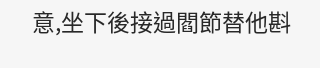意,坐下後接過閻節替他斟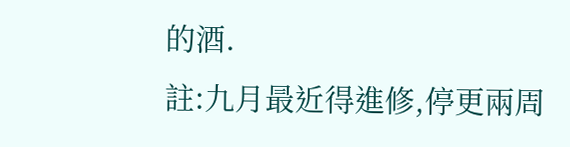的酒.
註:九月最近得進修,停更兩周